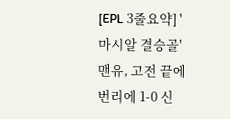[EPL 3줄요약] '마시알 결승골' 맨유, 고전 끝에 번리에 1-0 신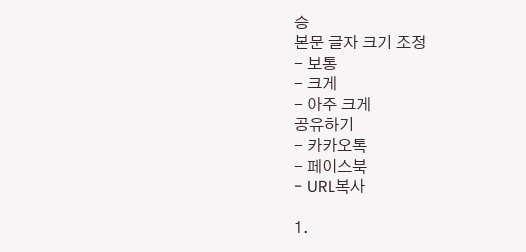승
본문 글자 크기 조정
- 보통
- 크게
- 아주 크게
공유하기
- 카카오톡
- 페이스북
- URL복사

1.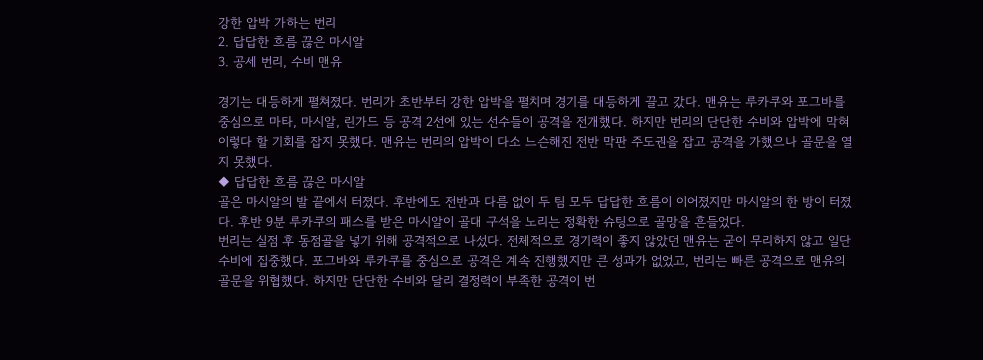강한 압박 가하는 번리
2. 답답한 흐름 끊은 마시알
3. 공세 번리, 수비 맨유

경기는 대등하게 펼쳐졌다. 번리가 초반부터 강한 압박을 펼치며 경기를 대등하게 끌고 갔다. 맨유는 루카쿠와 포그바를 중심으로 마타, 마시알, 린가드 등 공격 2선에 있는 선수들이 공격을 전개했다. 하지만 번리의 단단한 수비와 압박에 막혀 이렇다 할 기회를 잡지 못했다. 맨유는 번리의 압박이 다소 느슨해진 전반 막판 주도권을 잡고 공격을 가했으나 골문을 열지 못했다.
◆ 답답한 흐름 끊은 마시알
골은 마시알의 발 끝에서 터졌다. 후반에도 전반과 다름 없이 두 팀 모두 답답한 흐름이 이어졌지만 마시알의 한 방이 터졌다. 후반 9분 루카쿠의 패스를 받은 마시알이 골대 구석을 노리는 정확한 슈팅으로 골망을 흔들었다.
번리는 실점 후 동점골을 넣기 위해 공격적으로 나섰다. 전체적으로 경기력이 좋지 않았던 맨유는 굳이 무리하지 않고 일단 수비에 집중했다. 포그바와 루카쿠를 중심으로 공격은 계속 진행했지만 큰 성과가 없었고, 번리는 빠른 공격으로 맨유의 골문을 위협했다. 하지만 단단한 수비와 달리 결정력이 부족한 공격이 번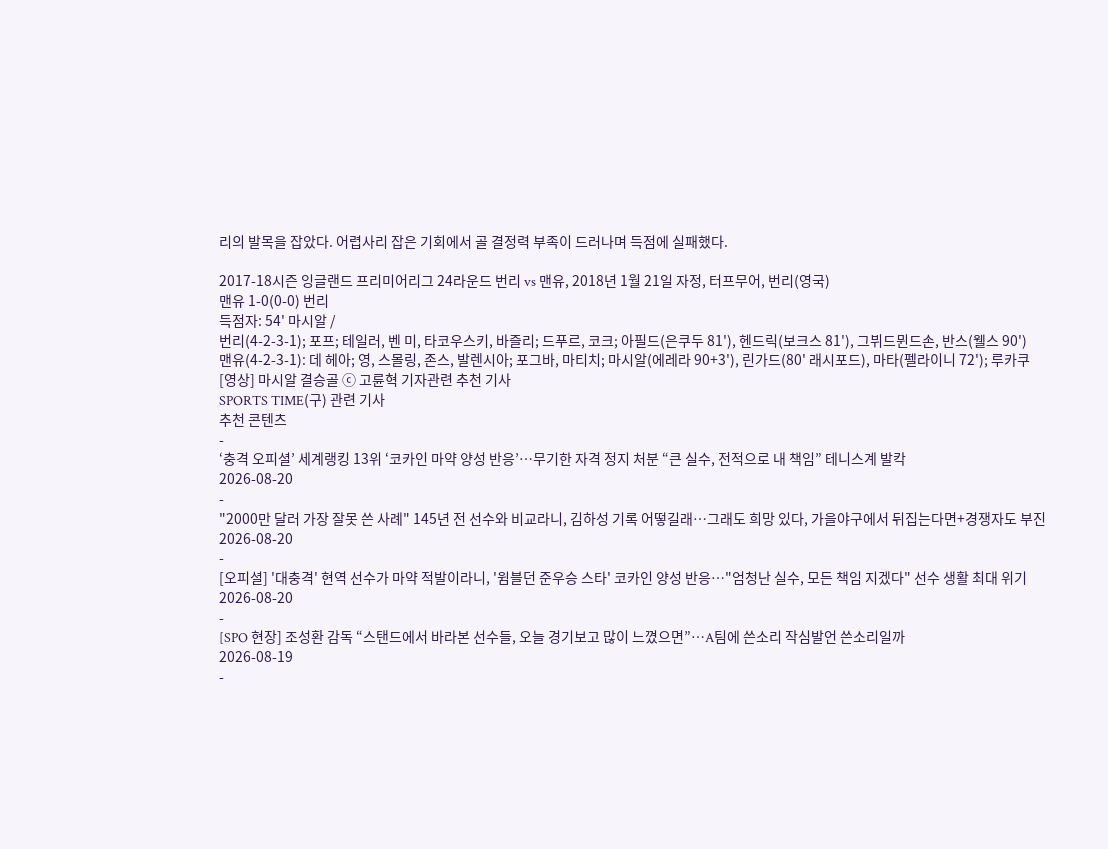리의 발목을 잡았다. 어렵사리 잡은 기회에서 골 결정력 부족이 드러나며 득점에 실패했다.

2017-18시즌 잉글랜드 프리미어리그 24라운드 번리 vs 맨유, 2018년 1월 21일 자정, 터프무어, 번리(영국)
맨유 1-0(0-0) 번리
득점자: 54' 마시알 /
번리(4-2-3-1); 포프; 테일러, 벤 미, 타코우스키, 바즐리; 드푸르, 코크; 아필드(은쿠두 81'), 헨드릭(보크스 81'), 그뷔드뮌드손, 반스(웰스 90')
맨유(4-2-3-1): 데 헤아; 영, 스몰링, 존스, 발렌시아; 포그바, 마티치; 마시알(에레라 90+3'), 린가드(80' 래시포드), 마타(펠라이니 72'); 루카쿠
[영상] 마시알 결승골 ⓒ 고륜혁 기자관련 추천 기사
SPORTS TIME(구) 관련 기사
추천 콘텐츠
-
‘충격 오피셜’ 세계랭킹 13위 ‘코카인 마약 양성 반응’…무기한 자격 정지 처분 “큰 실수, 전적으로 내 책임” 테니스계 발칵
2026-08-20
-
"2000만 달러 가장 잘못 쓴 사례" 145년 전 선수와 비교라니, 김하성 기록 어떻길래…그래도 희망 있다, 가을야구에서 뒤집는다면+경쟁자도 부진
2026-08-20
-
[오피셜] '대충격' 현역 선수가 마약 적발이라니, '윔블던 준우승 스타' 코카인 양성 반응…"엄청난 실수, 모든 책임 지겠다" 선수 생활 최대 위기
2026-08-20
-
[SPO 현장] 조성환 감독 “스탠드에서 바라본 선수들, 오늘 경기보고 많이 느꼈으면”…A팀에 쓴소리 작심발언 쓴소리일까
2026-08-19
-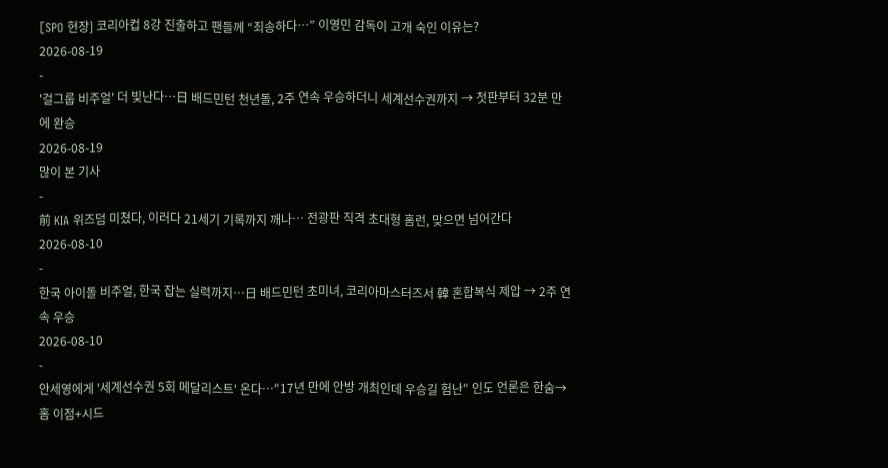[SPO 현장] 코리아컵 8강 진출하고 팬들께 “죄송하다…” 이영민 감독이 고개 숙인 이유는?
2026-08-19
-
'걸그룹 비주얼' 더 빛난다…日 배드민턴 천년돌, 2주 연속 우승하더니 세계선수권까지 → 첫판부터 32분 만에 완승
2026-08-19
많이 본 기사
-
前 KIA 위즈덤 미쳤다, 이러다 21세기 기록까지 깨나… 전광판 직격 초대형 홈런, 맞으면 넘어간다
2026-08-10
-
한국 아이돌 비주얼, 한국 잡는 실력까지…日 배드민턴 초미녀, 코리아마스터즈서 韓 혼합복식 제압 → 2주 연속 우승
2026-08-10
-
안세영에게 '세계선수권 5회 메달리스트' 온다…"17년 만에 안방 개최인데 우승길 험난" 인도 언론은 한숨→홈 이점+시드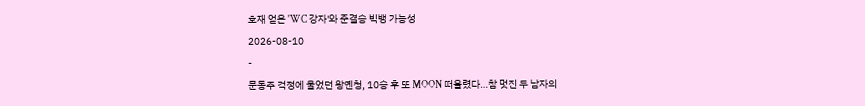호재 얻은 'WC 강자'와 준결승 빅뱅 가능성
2026-08-10
-
문동주 걱정에 울었던 왕옌청, 10승 후 또 MOON 떠올렸다…참 멋진 두 남자의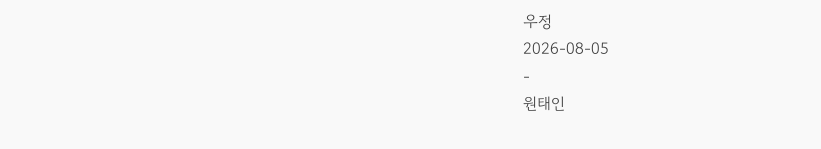우정
2026-08-05
-
원태인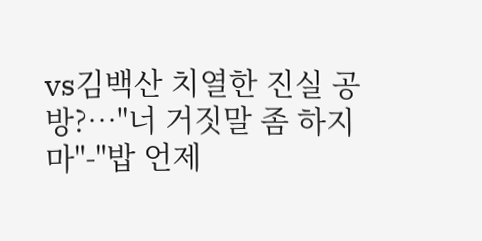vs김백산 치열한 진실 공방?…"너 거짓말 좀 하지 마"-"밥 언제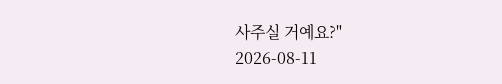사주실 거예요?"
2026-08-11